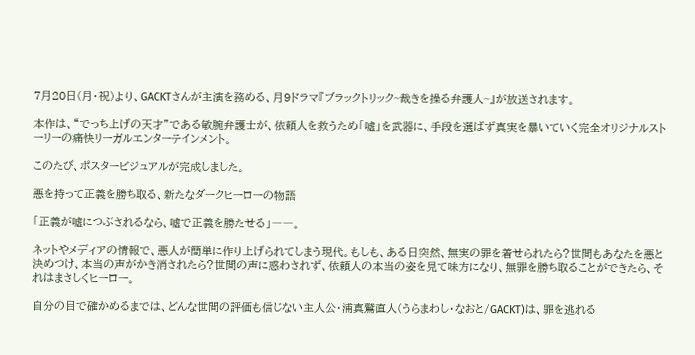7月20日(月・祝)より、GACKTさんが主演を務める、月9ドラマ『ブラックトリック~裁きを操る弁護人~』が放送されます。

本作は、“でっち上げの天才”である敏腕弁護士が、依頼人を救うため「嘘」を武器に、手段を選ばず真実を暴いていく完全オリジナルストーリーの痛快リーガルエンターテインメント。

このたび、ポスタービジュアルが完成しました。

悪を持って正義を勝ち取る、新たなダークヒーローの物語

「正義が嘘につぶされるなら、嘘で正義を勝たせる」――。

ネットやメディアの情報で、悪人が簡単に作り上げられてしまう現代。もしも、ある日突然、無実の罪を着せられたら?世間もあなたを悪と決めつけ、本当の声がかき消されたら?世間の声に惑わされず、依頼人の本当の姿を見て味方になり、無罪を勝ち取ることができたら、それはまさしくヒーロー。

自分の目で確かめるまでは、どんな世間の評価も信じない主人公・浦真鷲直人(うらまわし・なおと/GACKT)は、罪を逃れる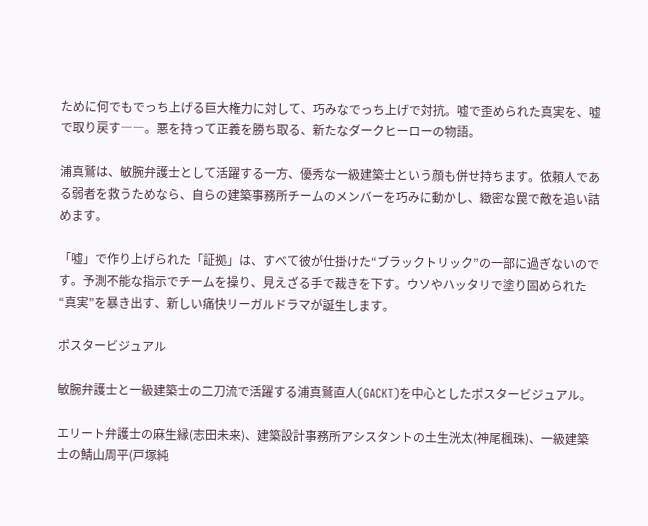ために何でもでっち上げる巨大権力に対して、巧みなでっち上げで対抗。嘘で歪められた真実を、嘘で取り戻す――。悪を持って正義を勝ち取る、新たなダークヒーローの物語。

浦真鷲は、敏腕弁護士として活躍する一方、優秀な一級建築士という顔も併せ持ちます。依頼人である弱者を救うためなら、自らの建築事務所チームのメンバーを巧みに動かし、緻密な罠で敵を追い詰めます。

「嘘」で作り上げられた「証拠」は、すべて彼が仕掛けた“ブラックトリック”の一部に過ぎないのです。予測不能な指示でチームを操り、見えざる手で裁きを下す。ウソやハッタリで塗り固められた“真実”を暴き出す、新しい痛快リーガルドラマが誕生します。

ポスタービジュアル

敏腕弁護士と一級建築士の二刀流で活躍する浦真鷲直人(GACKT)を中心としたポスタービジュアル。

エリート弁護士の麻生縁(志田未来)、建築設計事務所アシスタントの土生洸太(神尾楓珠)、一級建築士の鯖山周平(戸塚純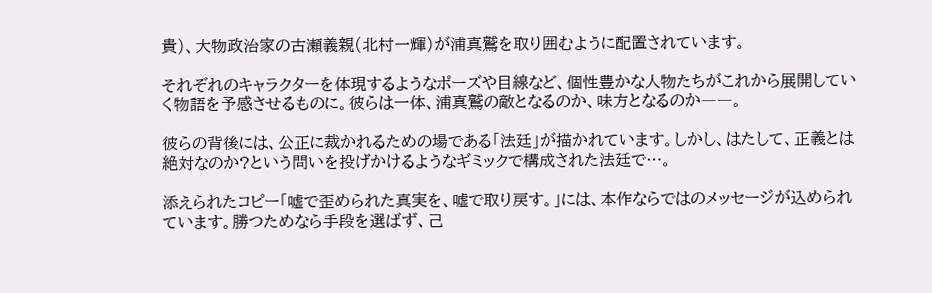貴)、大物政治家の古瀬義親(北村一輝)が浦真鷲を取り囲むように配置されています。

それぞれのキャラクターを体現するようなポーズや目線など、個性豊かな人物たちがこれから展開していく物語を予感させるものに。彼らは一体、浦真鷲の敵となるのか、味方となるのか――。

彼らの背後には、公正に裁かれるための場である「法廷」が描かれています。しかし、はたして、正義とは絶対なのか?という問いを投げかけるようなギミックで構成された法廷で…。

添えられたコピー「嘘で歪められた真実を、嘘で取り戻す。」には、本作ならではのメッセージが込められています。勝つためなら手段を選ばず、己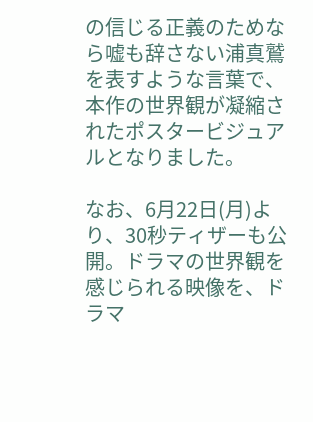の信じる正義のためなら嘘も辞さない浦真鷲を表すような言葉で、本作の世界観が凝縮されたポスタービジュアルとなりました。

なお、6月22日(月)より、30秒ティザーも公開。ドラマの世界観を感じられる映像を、ドラマ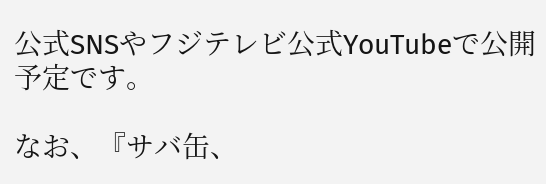公式SNSやフジテレビ公式YouTubeで公開予定です。

なお、『サバ缶、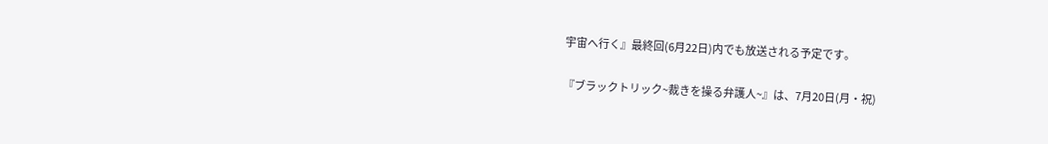宇宙へ行く』最終回(6月22日)内でも放送される予定です。

『ブラックトリック~裁きを操る弁護人~』は、7月20日(月・祝)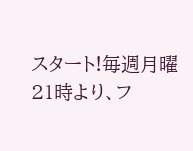スタート!毎週月曜21時より、フ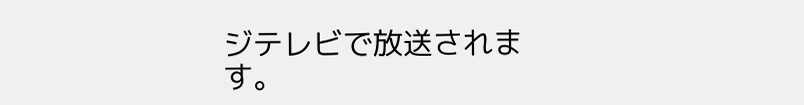ジテレビで放送されます。